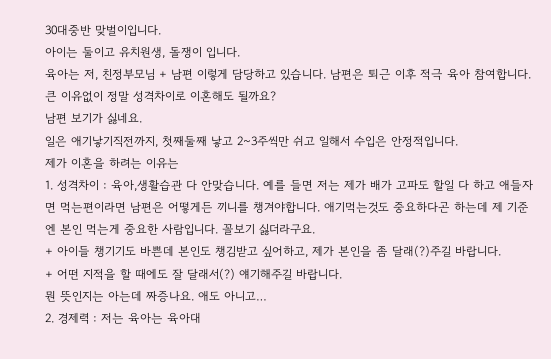30대중반 맞벌이입니다.
아이는 둘이고 유치원생, 돌쟁이 입니다.
육아는 저, 친정부모님 + 남편 이렇게 담당하고 있습니다. 남편은 퇴근 이후 적극 육아 참여합니다.
큰 이유없이 정말 성격차이로 이혼해도 될까요?
남편 보기가 싫네요.
일은 애기낳기직전까지, 첫째둘째 낳고 2~3주씩만 쉬고 일해서 수입은 안정적입니다.
제가 이혼을 하려는 이유는
1. 성격차이 : 육아,생활습관 다 안맞습니다. 예를 들면 저는 제가 배가 고파도 할일 다 하고 애들자면 먹는편이라면 남편은 어떻게든 끼니를 챙겨야합니다. 애기먹는것도 중요하다곤 하는데 제 기준엔 본인 먹는게 중요한 사람입니다. 꼴보기 싫더라구요.
+ 아이들 챙기기도 바쁜데 본인도 챙김받고 싶어하고, 제가 본인을 좀 달래(?)주길 바랍니다.
+ 어떤 지적을 할 때에도 잘 달래서(?) 얘기해주길 바랍니다.
뭔 뜻인지는 아는데 짜증나요. 애도 아니고…
2. 경제력 : 저는 육아는 육아대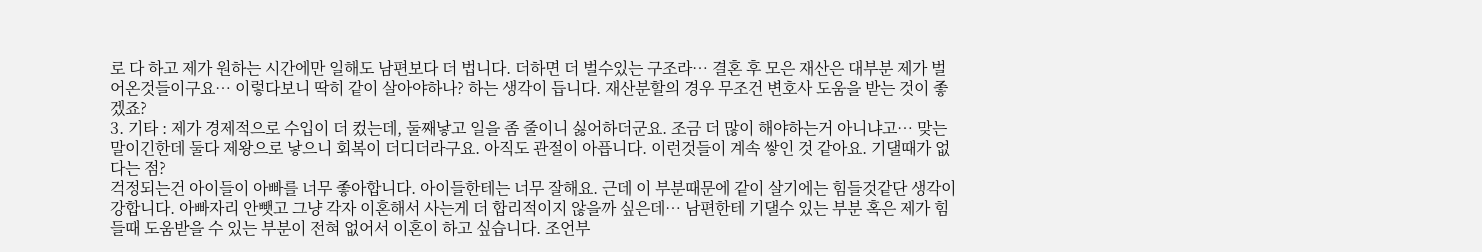로 다 하고 제가 원하는 시간에만 일해도 남편보다 더 법니다. 더하면 더 벌수있는 구조라… 결혼 후 모은 재산은 대부분 제가 벌어온것들이구요… 이렇다보니 딱히 같이 살아야하나? 하는 생각이 듭니다. 재산분할의 경우 무조건 변호사 도움을 받는 것이 좋겠죠?
3. 기타 : 제가 경제적으로 수입이 더 컸는데, 둘째낳고 일을 좀 줄이니 싫어하더군요. 조금 더 많이 해야하는거 아니냐고… 맞는말이긴한데 둘다 제왕으로 낳으니 회복이 더디더라구요. 아직도 관절이 아픕니다. 이런것들이 계속 쌓인 것 같아요. 기댈때가 없다는 점?
걱정되는건 아이들이 아빠를 너무 좋아합니다. 아이들한테는 너무 잘해요. 근데 이 부분때문에 같이 살기에는 힘들것같단 생각이 강합니다. 아빠자리 안뺏고 그냥 각자 이혼해서 사는게 더 합리적이지 않을까 싶은데… 남편한테 기댈수 있는 부분 혹은 제가 힘들때 도움받을 수 있는 부분이 전혀 없어서 이혼이 하고 싶습니다. 조언부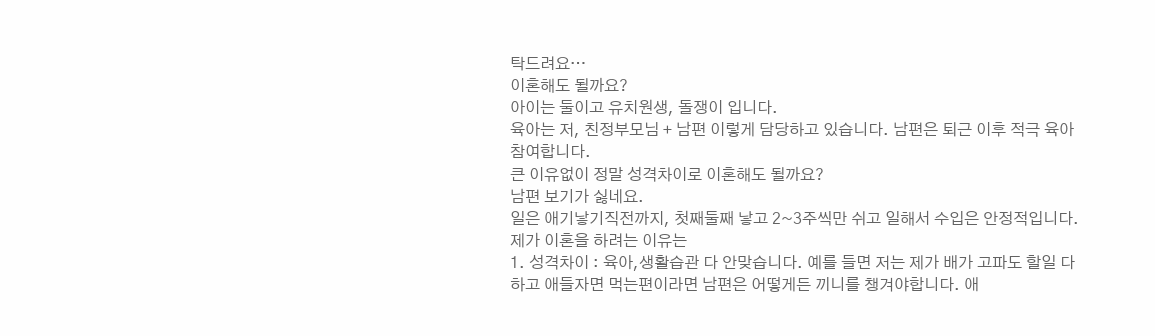탁드려요…
이혼해도 될까요?
아이는 둘이고 유치원생, 돌쟁이 입니다.
육아는 저, 친정부모님 + 남편 이렇게 담당하고 있습니다. 남편은 퇴근 이후 적극 육아 참여합니다.
큰 이유없이 정말 성격차이로 이혼해도 될까요?
남편 보기가 싫네요.
일은 애기낳기직전까지, 첫째둘째 낳고 2~3주씩만 쉬고 일해서 수입은 안정적입니다.
제가 이혼을 하려는 이유는
1. 성격차이 : 육아,생활습관 다 안맞습니다. 예를 들면 저는 제가 배가 고파도 할일 다 하고 애들자면 먹는편이라면 남편은 어떻게든 끼니를 챙겨야합니다. 애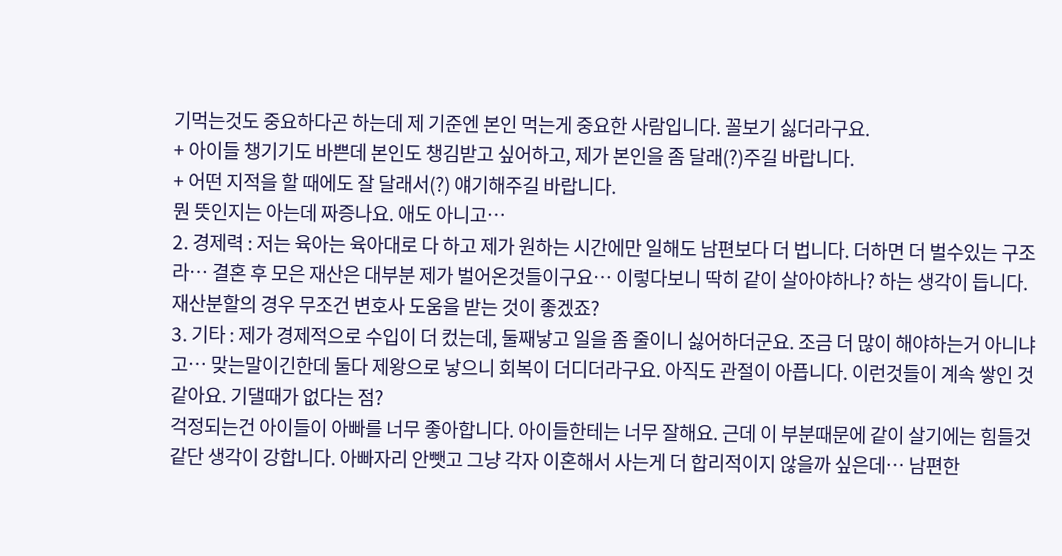기먹는것도 중요하다곤 하는데 제 기준엔 본인 먹는게 중요한 사람입니다. 꼴보기 싫더라구요.
+ 아이들 챙기기도 바쁜데 본인도 챙김받고 싶어하고, 제가 본인을 좀 달래(?)주길 바랍니다.
+ 어떤 지적을 할 때에도 잘 달래서(?) 얘기해주길 바랍니다.
뭔 뜻인지는 아는데 짜증나요. 애도 아니고…
2. 경제력 : 저는 육아는 육아대로 다 하고 제가 원하는 시간에만 일해도 남편보다 더 법니다. 더하면 더 벌수있는 구조라… 결혼 후 모은 재산은 대부분 제가 벌어온것들이구요… 이렇다보니 딱히 같이 살아야하나? 하는 생각이 듭니다. 재산분할의 경우 무조건 변호사 도움을 받는 것이 좋겠죠?
3. 기타 : 제가 경제적으로 수입이 더 컸는데, 둘째낳고 일을 좀 줄이니 싫어하더군요. 조금 더 많이 해야하는거 아니냐고… 맞는말이긴한데 둘다 제왕으로 낳으니 회복이 더디더라구요. 아직도 관절이 아픕니다. 이런것들이 계속 쌓인 것 같아요. 기댈때가 없다는 점?
걱정되는건 아이들이 아빠를 너무 좋아합니다. 아이들한테는 너무 잘해요. 근데 이 부분때문에 같이 살기에는 힘들것같단 생각이 강합니다. 아빠자리 안뺏고 그냥 각자 이혼해서 사는게 더 합리적이지 않을까 싶은데… 남편한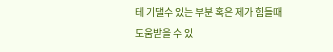테 기댈수 있는 부분 혹은 제가 힘들때 도움받을 수 있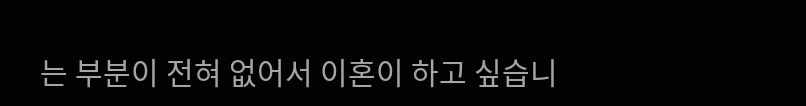는 부분이 전혀 없어서 이혼이 하고 싶습니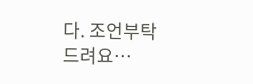다. 조언부탁드려요…